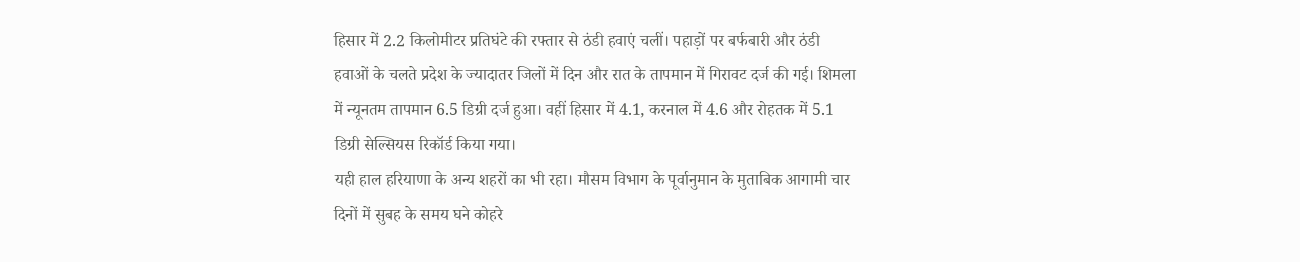हिसार में 2.2 किलोमीटर प्रतिघंटे की रफ्तार से ठंडी हवाएं चलीं। पहाड़ों पर बर्फबारी और ठंडी हवाओं के चलते प्रदेश के ज्यादातर जिलों में दिन और रात के तापमान में गिरावट दर्ज की गई। शिमला में न्यूनतम तापमान 6.5 डिग्री दर्ज हुआ। वहीं हिसार में 4.1, करनाल में 4.6 और रोहतक में 5.1 डिग्री सेल्सियस रिकॉर्ड किया गया।
यही हाल हरियाणा के अन्य शहरों का भी रहा। मौसम विभाग के पूर्वानुमान के मुताबिक आगामी चार दिनों में सुबह के समय घने कोहरे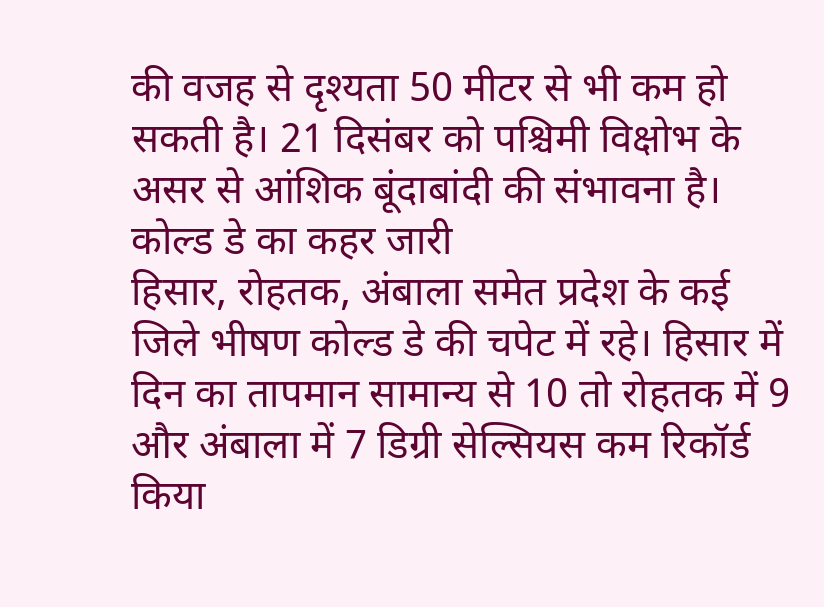की वजह से दृश्यता 50 मीटर से भी कम हो सकती है। 21 दिसंबर को पश्चिमी विक्षोभ के असर से आंशिक बूंदाबांदी की संभावना है।
कोल्ड डे का कहर जारी
हिसार, रोहतक, अंबाला समेत प्रदेश के कई जिले भीषण कोल्ड डे की चपेट में रहे। हिसार में दिन का तापमान सामान्य से 10 तो रोहतक में 9 और अंबाला में 7 डिग्री सेल्सियस कम रिकॉर्ड किया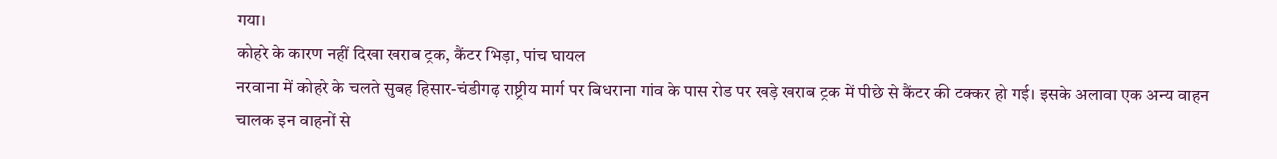गया।
कोहरे के कारण नहीं दिखा खराब ट्रक, कैंटर भिड़ा, पांच घायल
नरवाना में कोहरे के चलते सुबह हिसार-चंडीगढ़ राष्ट्रीय मार्ग पर बिधराना गांव के पास रोड पर खड़े खराब ट्रक में पीछे से कैंटर की टक्कर हो गई। इसके अलावा एक अन्य वाहन चालक इन वाहनों से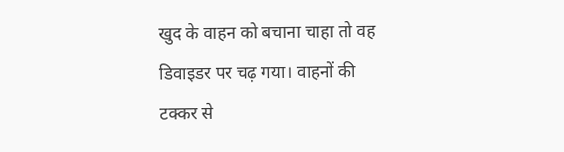खुद के वाहन को बचाना चाहा तो वह डिवाइडर पर चढ़ गया। वाहनों की टक्कर से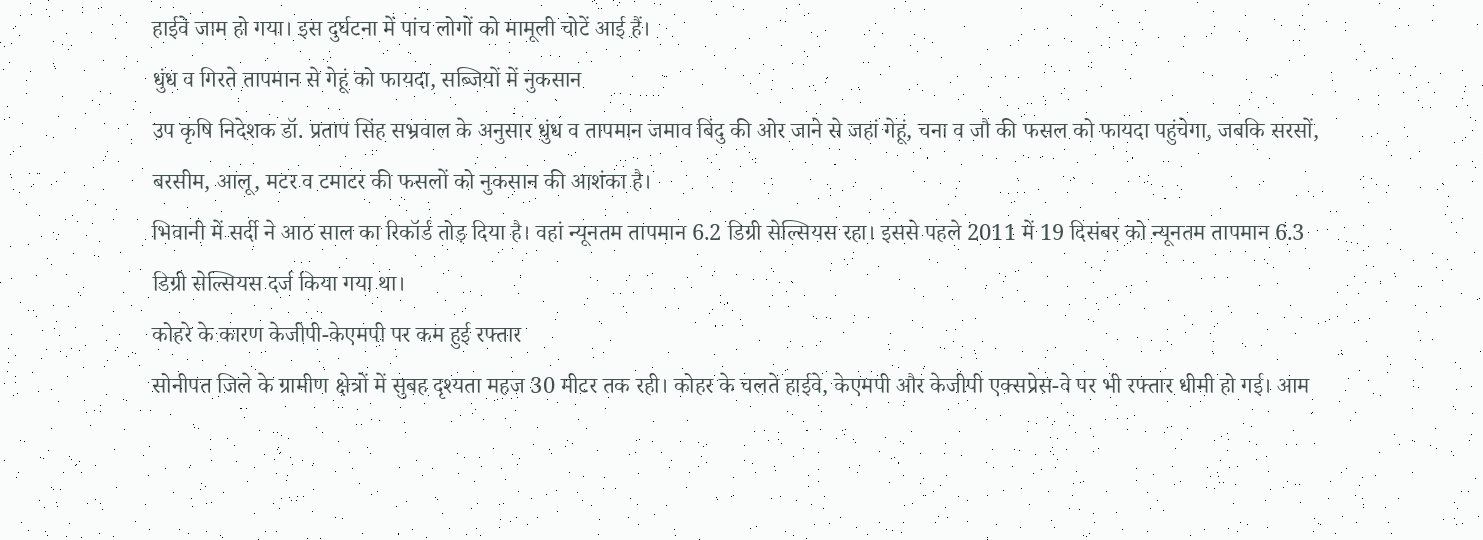हाईवे जाम हो गया। इस दुर्घटना में पांच लोगों को मामूली चोटें आई हैं।
धुंध व गिरते तापमान से गेहूं को फायदा, सब्जियों में नुकसान
उप कृषि निदेशक डॉ. प्रताप सिंह सभ्रवाल के अनुसार धुंध व तापमान जमाव बिंदु की ओर जाने से जहां गेहूं, चना व जौ की फसल को फायदा पहुंचेगा, जबकि सरसों, बरसीम, आलू, मटर व टमाटर की फसलों को नुकसान की आशंका है।
भिवानी में सर्दी ने आठ साल का रिकॉर्ड तोड़ दिया है। वहां न्यूनतम तापमान 6.2 डिग्री सेल्सियस रहा। इससे पहले 2011 में 19 दिसंबर को न्यूनतम तापमान 6.3 डिग्री सेल्सियस दर्ज किया गया था।
कोहरे के कारण केजीपी-केएमपी पर कम हुई रफ्तार
सोनीपत जिले के ग्रामीण क्षेत्रों में सुबह दृश्यता महज 30 मीटर तक रही। कोहर के चलते हाईवे, केएमपी और केजीपी एक्सप्रेस-वे पर भी रफ्तार धीमी हो गई। आम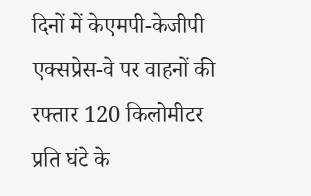दिनों में केएमपी-केजीपी एक्सप्रेस-वे पर वाहनों की रफ्तार 120 किलोमीटर प्रति घंटे के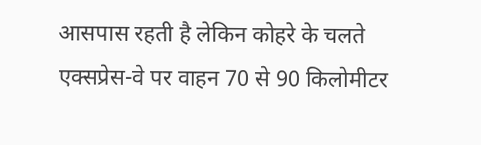आसपास रहती है लेकिन कोहरे के चलते एक्सप्रेस-वे पर वाहन 70 से 90 किलोमीटर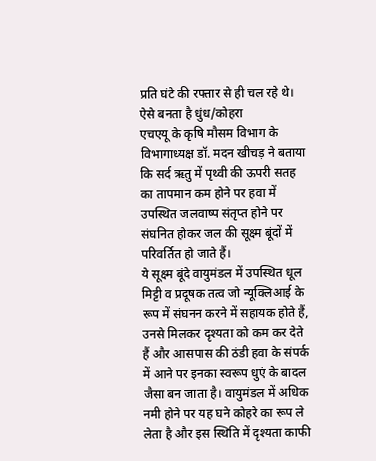प्रति घंटे की रफ्तार से ही चल रहे थे।
ऐसे बनता है धुंध/कोहरा
एचएयू के कृषि मौसम विभाग के विभागाध्यक्ष डॉ. मदन खीचड़ ने बताया कि सर्द ऋतु में पृथ्वी की ऊपरी सतह का तापमान कम होने पर हवा में उपस्थित जलवाष्प संतृप्त होने पर संघनित होकर जल की सूक्ष्म बूंदों में परिवर्तित हो जाते हैं।
ये सूक्ष्म बूंदे वायुमंडल में उपस्थित धूल मिट्टी व प्रदूषक तत्व जो न्यूक्लिआई के रूप में संघनन करने में सहायक होते हैं, उनसे मिलकर दृश्यता को कम कर देते हैं और आसपास की ठंडी हवा के संपर्क में आने पर इनका स्वरूप धुएं के बादल जैसा बन जाता है। वायुमंडल में अधिक नमी होने पर यह घने कोहरे का रूप ले लेता है और इस स्थिति में दृश्यता काफी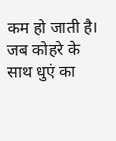कम हो जाती है। जब कोहरे के साथ धुएं का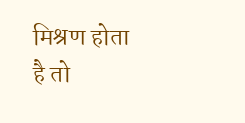मिश्रण होता है तो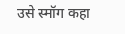उसे स्मॉग कहा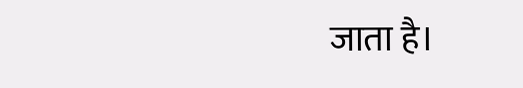जाता है।